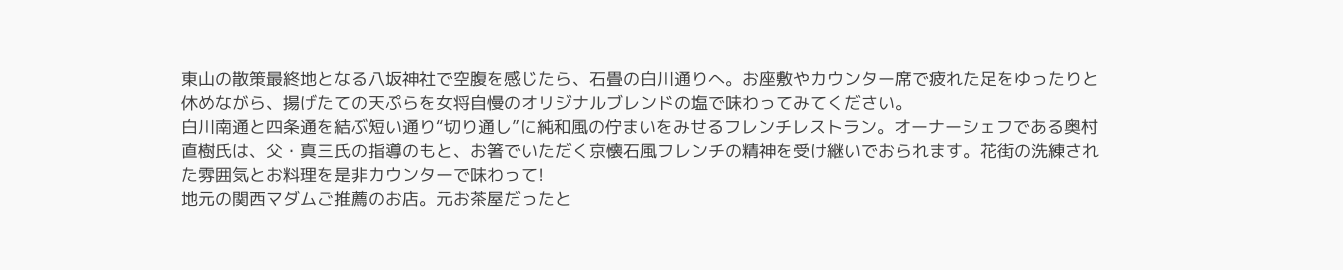東山の散策最終地となる八坂神社で空腹を感じたら、石畳の白川通りへ。お座敷やカウンター席で疲れた足をゆったりと休めながら、揚げたての天ぷらを女将自慢のオリジナルブレンドの塩で味わってみてください。
白川南通と四条通を結ぶ短い通り“切り通し”に純和風の佇まいをみせるフレンチレストラン。オーナーシェフである奥村直樹氏は、父・真三氏の指導のもと、お箸でいただく京懐石風フレンチの精神を受け継いでおられます。花街の洗練された雰囲気とお料理を是非カウンターで味わって!
地元の関西マダムご推薦のお店。元お茶屋だったと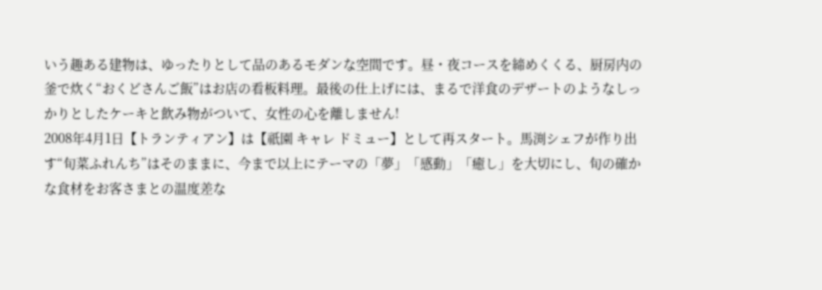いう趣ある建物は、ゆったりとして品のあるモダンな空間です。昼・夜コースを締めくくる、厨房内の釜で炊く“おくどさんご飯”はお店の看板料理。最後の仕上げには、まるで洋食のデザートのようなしっかりとしたケーキと飲み物がついて、女性の心を離しません!
2008年4月1日【トランティアン】は【祇園 キャレ ドミュー】として再スタート。馬渕シェフが作り出す“旬菜ふれんち”はそのままに、今まで以上にテーマの「夢」「感動」「癒し」を大切にし、旬の確かな食材をお客さまとの温度差な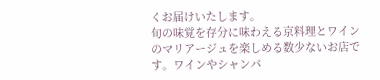くお届けいたします。
旬の味覚を存分に味わえる京料理とワインのマリアージュを楽しめる数少ないお店です。ワインやシャンパ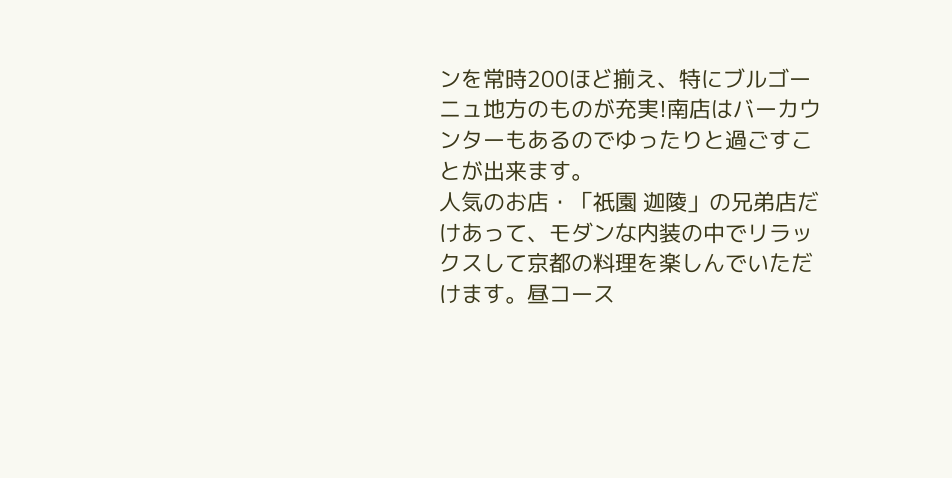ンを常時200ほど揃え、特にブルゴーニュ地方のものが充実!南店はバーカウンターもあるのでゆったりと過ごすことが出来ます。
人気のお店・「祇園 迦陵」の兄弟店だけあって、モダンな内装の中でリラックスして京都の料理を楽しんでいただけます。昼コース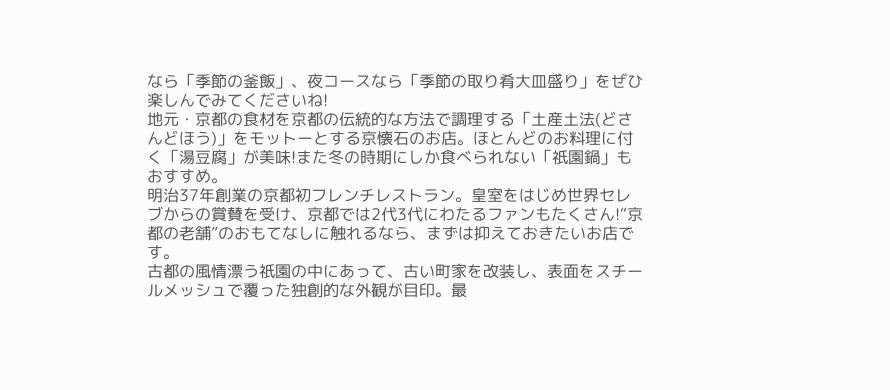なら「季節の釜飯」、夜コースなら「季節の取り肴大皿盛り」をぜひ楽しんでみてくださいね!
地元・京都の食材を京都の伝統的な方法で調理する「土産土法(どさんどほう)」をモットーとする京懐石のお店。ほとんどのお料理に付く「湯豆腐」が美味!また冬の時期にしか食べられない「祇園鍋」もおすすめ。
明治37年創業の京都初フレンチレストラン。皇室をはじめ世界セレブからの賞賛を受け、京都では2代3代にわたるファンもたくさん!“京都の老舗”のおもてなしに触れるなら、まずは抑えておきたいお店です。
古都の風情漂う祇園の中にあって、古い町家を改装し、表面をスチールメッシュで覆った独創的な外観が目印。最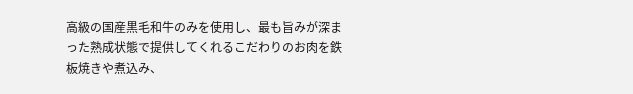高級の国産黒毛和牛のみを使用し、最も旨みが深まった熟成状態で提供してくれるこだわりのお肉を鉄板焼きや煮込み、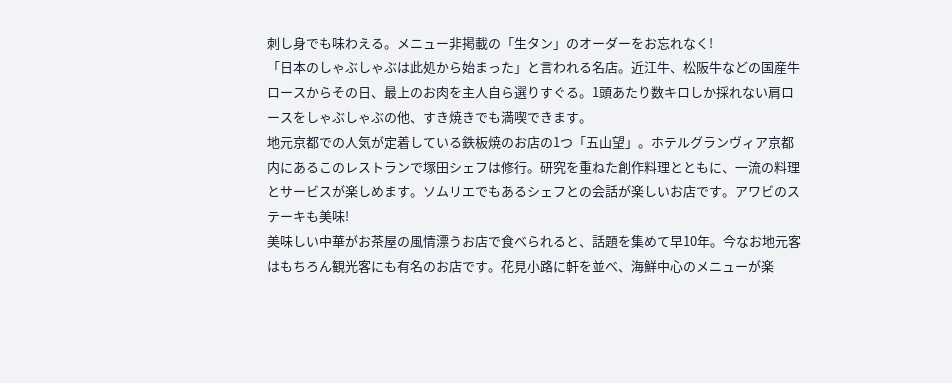刺し身でも味わえる。メニュー非掲載の「生タン」のオーダーをお忘れなく!
「日本のしゃぶしゃぶは此処から始まった」と言われる名店。近江牛、松阪牛などの国産牛ロースからその日、最上のお肉を主人自ら選りすぐる。1頭あたり数キロしか採れない肩ロースをしゃぶしゃぶの他、すき焼きでも満喫できます。
地元京都での人気が定着している鉄板焼のお店の1つ「五山望」。ホテルグランヴィア京都内にあるこのレストランで塚田シェフは修行。研究を重ねた創作料理とともに、一流の料理とサービスが楽しめます。ソムリエでもあるシェフとの会話が楽しいお店です。アワビのステーキも美味!
美味しい中華がお茶屋の風情漂うお店で食べられると、話題を集めて早10年。今なお地元客はもちろん観光客にも有名のお店です。花見小路に軒を並べ、海鮮中心のメニューが楽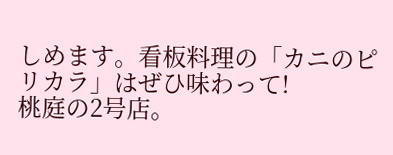しめます。看板料理の「カニのピリカラ」はぜひ味わって!
桃庭の2号店。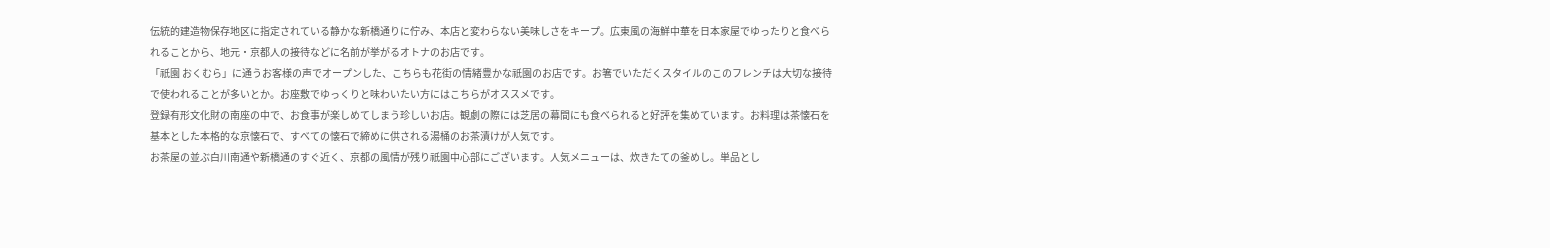伝統的建造物保存地区に指定されている静かな新橋通りに佇み、本店と変わらない美味しさをキープ。広東風の海鮮中華を日本家屋でゆったりと食べられることから、地元・京都人の接待などに名前が挙がるオトナのお店です。
「祇園 おくむら」に通うお客様の声でオープンした、こちらも花街の情緒豊かな祇園のお店です。お箸でいただくスタイルのこのフレンチは大切な接待で使われることが多いとか。お座敷でゆっくりと味わいたい方にはこちらがオススメです。
登録有形文化財の南座の中で、お食事が楽しめてしまう珍しいお店。観劇の際には芝居の幕間にも食べられると好評を集めています。お料理は茶懐石を基本とした本格的な京懐石で、すべての懐石で締めに供される湯桶のお茶漬けが人気です。
お茶屋の並ぶ白川南通や新橋通のすぐ近く、京都の風情が残り祇園中心部にございます。人気メニューは、炊きたての釜めし。単品とし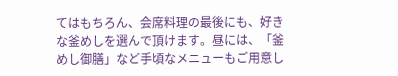てはもちろん、会席料理の最後にも、好きな釜めしを選んで頂けます。昼には、「釜めし御膳」など手頃なメニューもご用意し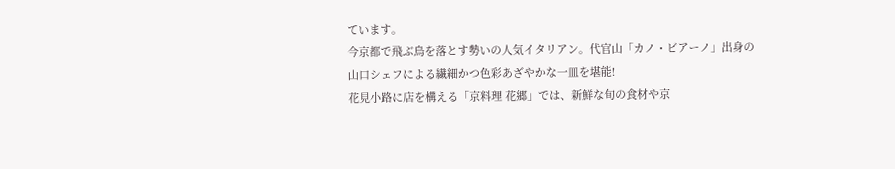ています。
今京都で飛ぶ鳥を落とす勢いの人気イタリアン。代官山「カノ・ビアーノ」出身の山口シェフによる繊細かつ色彩あざやかな一皿を堪能!
花見小路に店を構える「京料理 花郷」では、新鮮な旬の食材や京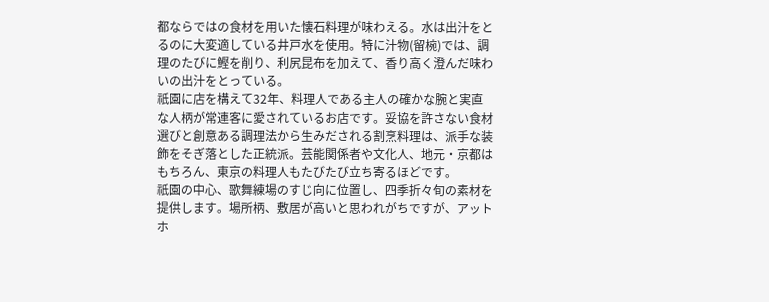都ならではの食材を用いた懐石料理が味わえる。水は出汁をとるのに大変適している井戸水を使用。特に汁物(留椀)では、調理のたびに鰹を削り、利尻昆布を加えて、香り高く澄んだ味わいの出汁をとっている。
祇園に店を構えて32年、料理人である主人の確かな腕と実直な人柄が常連客に愛されているお店です。妥協を許さない食材選びと創意ある調理法から生みだされる割烹料理は、派手な装飾をそぎ落とした正統派。芸能関係者や文化人、地元・京都はもちろん、東京の料理人もたびたび立ち寄るほどです。
祇園の中心、歌舞練場のすじ向に位置し、四季折々旬の素材を提供します。場所柄、敷居が高いと思われがちですが、アットホ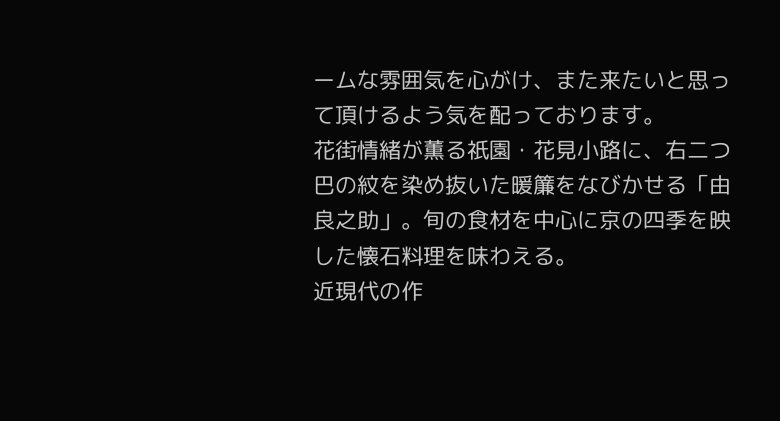ームな雰囲気を心がけ、また来たいと思って頂けるよう気を配っております。
花街情緒が薫る祇園・花見小路に、右二つ巴の紋を染め抜いた暖簾をなびかせる「由良之助」。旬の食材を中心に京の四季を映した懐石料理を味わえる。
近現代の作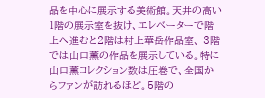品を中心に展示する美術館。天井の高い1階の展示室を抜け、エレベーターで階上へ進むと2階は村上華岳作品室、 3階では山口薫の作品を展示している。特に山口薫コレクション数は圧巻で、全国からファンが訪れるほど。5階の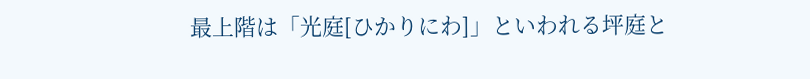最上階は「光庭[ひかりにわ]」といわれる坪庭と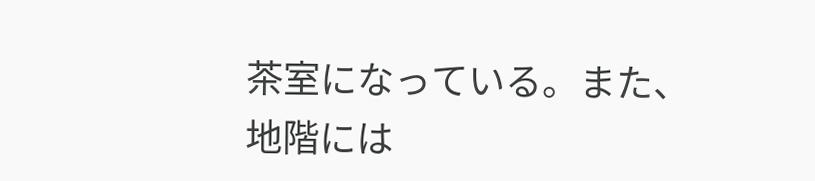茶室になっている。また、地階には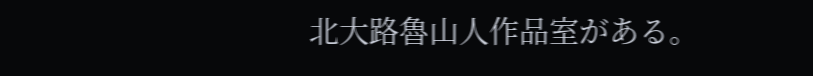北大路魯山人作品室がある。